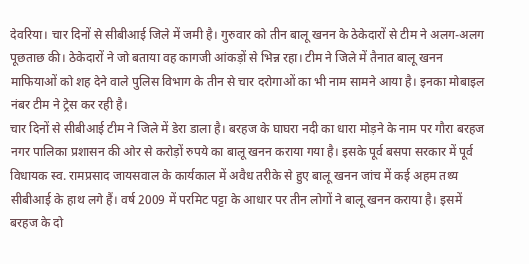देवरिया। चार दिनों से सीबीआई जिले में जमी है। गुरुवार को तीन बालू खनन के ठेकेदारों से टीम ने अलग-अलग पूछताछ की। ठेकेदारों ने जो बताया वह कागजी आंकड़ों से भिन्न रहा। टीम ने जिले में तैनात बालू खनन माफियाओं को शह देने वाले पुलिस विभाग के तीन से चार दरोगाओं का भी नाम सामने आया है। इनका मोबाइल नंबर टीम ने ट्रेस कर रही है।
चार दिनों से सीबीआई टीम ने जिले में डेरा डाला है। बरहज के घाघरा नदी का धारा मोड़ने के नाम पर गौरा बरहज नगर पालिका प्रशासन की ओर से करोड़ों रुपये का बालू खनन कराया गया है। इसके पूर्व बसपा सरकार में पूर्व विधायक स्व. रामप्रसाद जायसवाल के कार्यकाल में अवैध तरीके से हुए बालू खनन जांच में कई अहम तथ्य सीबीआई के हाथ लगे हैं। वर्ष 2009 में परमिट पट्टा के आधार पर तीन लोगों ने बालू खनन कराया है। इसमें बरहज के दो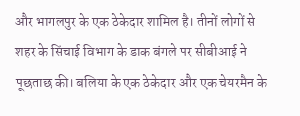और भागलपुर के एक ठेकेदार शामिल है। तीनों लोगों से शहर के सिंचाई विभाग के डाक बंगले पर सीबीआई ने पूछताछ की। बलिया के एक ठेकेदार और एक चेयरमैन के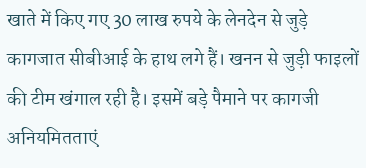खाते में किए गए 30 लाख रुपये के लेनदेन से जुड़े कागजात सीबीआई के हाथ लगे हैं। खनन से जुड़ी फाइलों की टीम खंगाल रही है। इसमें बड़े पैमाने पर कागजी अनियमितताएं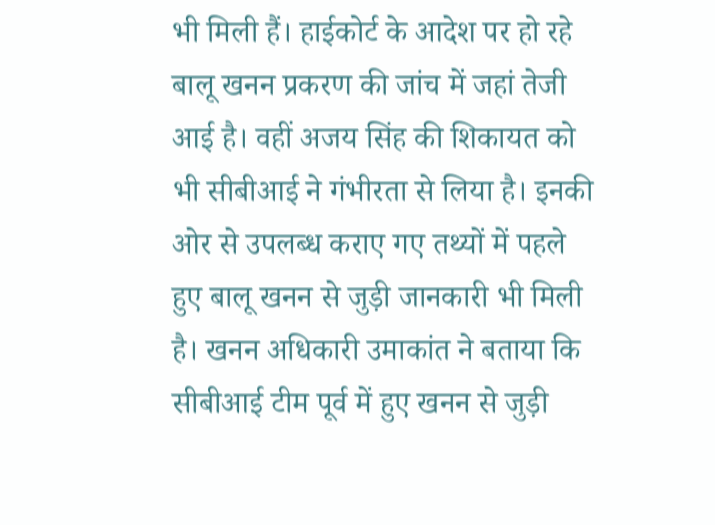भी मिली हैं। हाईकोर्ट के आदेश पर हो रहे बालू खनन प्रकरण की जांच में जहां तेजी आई है। वहीं अजय सिंह की शिकायत को भी सीबीआई ने गंभीरता से लिया है। इनकी ओर से उपलब्ध कराए गए तथ्यों में पहले हुए बालू खनन से जुड़ी जानकारी भी मिली है। खनन अधिकारी उमाकांत ने बताया कि सीबीआई टीम पूर्व में हुए खनन से जुड़ी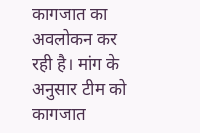कागजात का अवलोकन कर रही है। मांग के अनुसार टीम को कागजात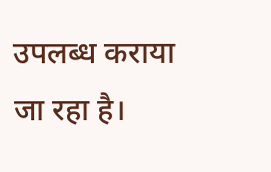उपलब्ध कराया जा रहा है।